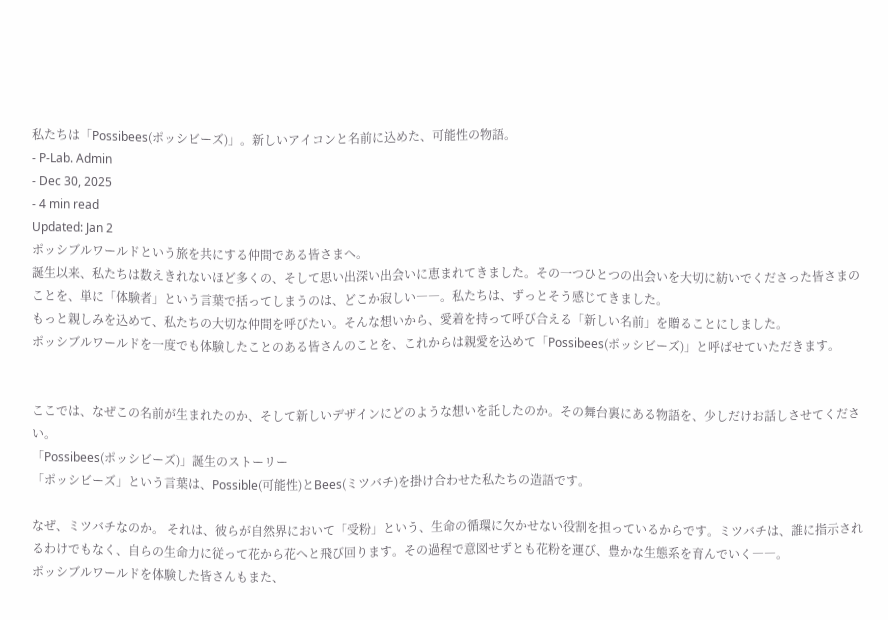私たちは「Possibees(ポッシビーズ)」。新しいアイコンと名前に込めた、可能性の物語。
- P-Lab. Admin
- Dec 30, 2025
- 4 min read
Updated: Jan 2
ポッシブルワールドという旅を共にする仲間である皆さまへ。
誕生以来、私たちは数えきれないほど多くの、そして思い出深い出会いに恵まれてきました。その一つひとつの出会いを大切に紡いでくださった皆さまのことを、単に「体験者」という言葉で括ってしまうのは、どこか寂しい――。私たちは、ずっとそう感じてきました。
もっと親しみを込めて、私たちの大切な仲間を呼びたい。そんな想いから、愛着を持って呼び合える「新しい名前」を贈ることにしました。
ポッシブルワールドを一度でも体験したことのある皆さんのことを、これからは親愛を込めて「Possibees(ポッシビーズ)」と呼ばせていただきます。


ここでは、なぜこの名前が生まれたのか、そして新しいデザインにどのような想いを託したのか。その舞台裏にある物語を、少しだけお話しさせてください。
「Possibees(ポッシビーズ)」誕生のストーリー
「ポッシビーズ」という言葉は、Possible(可能性)とBees(ミツバチ)を掛け合わせた私たちの造語です。

なぜ、ミツバチなのか。 それは、彼らが自然界において「受粉」という、生命の循環に欠かせない役割を担っているからです。ミツバチは、誰に指示されるわけでもなく、自らの生命力に従って花から花へと飛び回ります。その過程で意図せずとも花粉を運び、豊かな生態系を育んでいく――。
ポッシブルワールドを体験した皆さんもまた、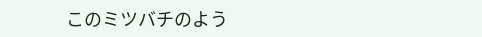このミツバチのよう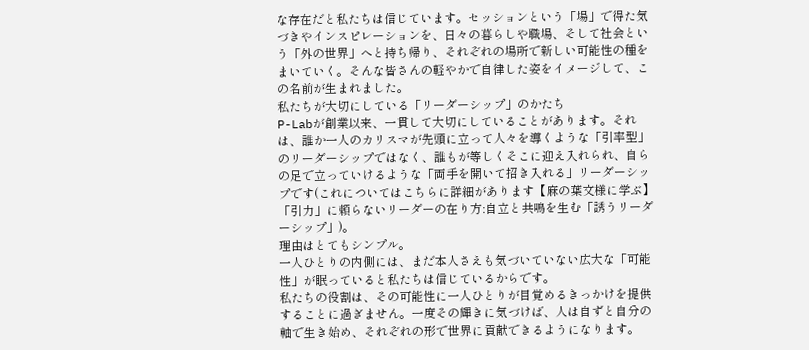な存在だと私たちは信じています。セッションという「場」で得た気づきやインスピレーションを、日々の暮らしや職場、そして社会という「外の世界」へと持ち帰り、それぞれの場所で新しい可能性の種をまいていく。そんな皆さんの軽やかで自律した姿をイメージして、この名前が生まれました。
私たちが大切にしている「リーダーシップ」のかたち
P-Labが創業以来、一貫して大切にしていることがあります。それは、誰か一人のカリスマが先頭に立って人々を導くような「引率型」のリーダーシップではなく、誰もが等しくそこに迎え入れられ、自らの足で立っていけるような「両手を開いて招き入れる」リーダーシップです(これについてはこちらに詳細があります【麻の葉文様に学ぶ】「引力」に頼らないリーダーの在り方:自立と共鳴を生む「誘うリーダーシップ」)。
理由はとてもシンプル。
一人ひとりの内側には、まだ本人さえも気づいていない広大な「可能性」が眠っていると私たちは信じているからです。
私たちの役割は、その可能性に一人ひとりが目覚めるきっかけを提供することに過ぎません。一度その輝きに気づけば、人は自ずと自分の軸で生き始め、それぞれの形で世界に貢献できるようになります。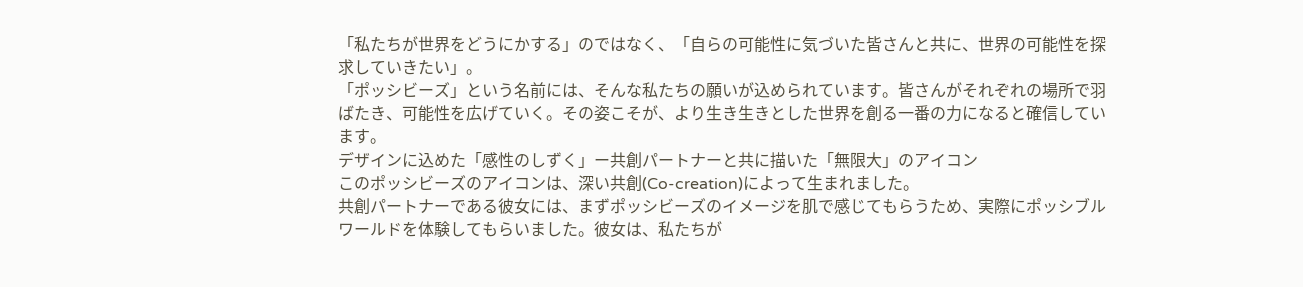「私たちが世界をどうにかする」のではなく、「自らの可能性に気づいた皆さんと共に、世界の可能性を探求していきたい」。
「ポッシビーズ」という名前には、そんな私たちの願いが込められています。皆さんがそれぞれの場所で羽ばたき、可能性を広げていく。その姿こそが、より生き生きとした世界を創る一番の力になると確信しています。
デザインに込めた「感性のしずく」ー共創パートナーと共に描いた「無限大」のアイコン
このポッシビーズのアイコンは、深い共創(Co-creation)によって生まれました。
共創パートナーである彼女には、まずポッシビーズのイメージを肌で感じてもらうため、実際にポッシブルワールドを体験してもらいました。彼女は、私たちが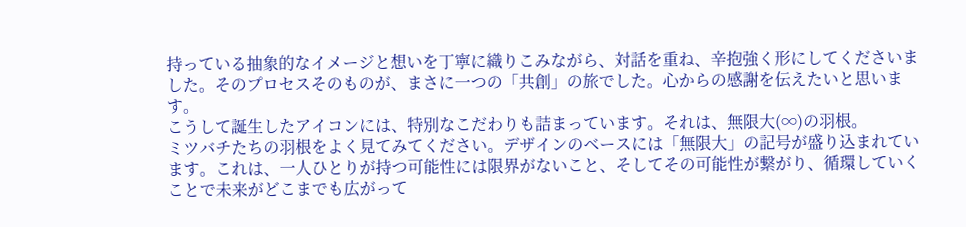持っている抽象的なイメージと想いを丁寧に織りこみながら、対話を重ね、辛抱強く形にしてくださいました。そのプロセスそのものが、まさに一つの「共創」の旅でした。心からの感謝を伝えたいと思います。
こうして誕生したアイコンには、特別なこだわりも詰まっています。それは、無限大(∞)の羽根。
ミツバチたちの羽根をよく見てみてください。デザインのベースには「無限大」の記号が盛り込まれています。これは、一人ひとりが持つ可能性には限界がないこと、そしてその可能性が繋がり、循環していくことで未来がどこまでも広がって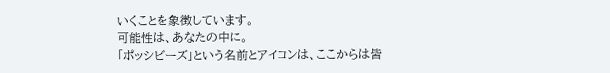いくことを象徴しています。
可能性は、あなたの中に。
「ポッシビーズ」という名前とアイコンは、ここからは皆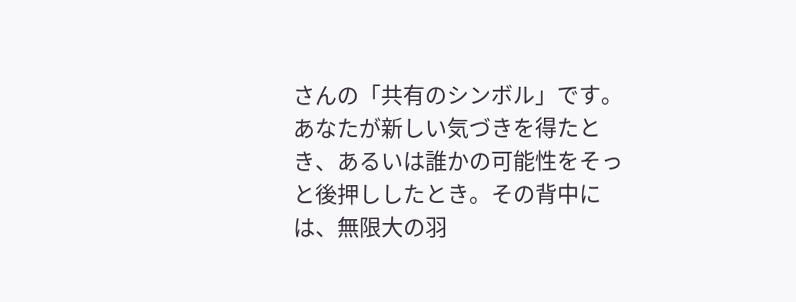さんの「共有のシンボル」です。
あなたが新しい気づきを得たとき、あるいは誰かの可能性をそっと後押ししたとき。その背中には、無限大の羽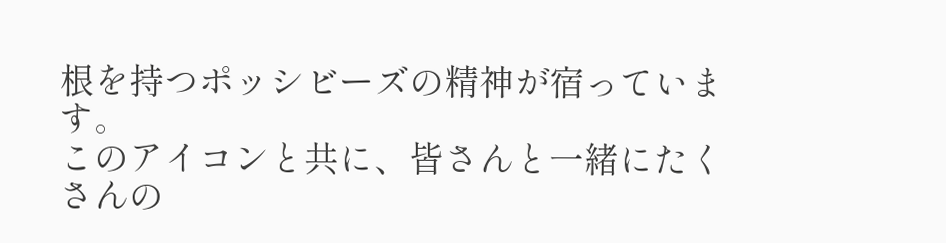根を持つポッシビーズの精神が宿っています。
このアイコンと共に、皆さんと一緒にたくさんの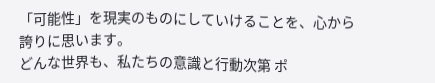「可能性」を現実のものにしていけることを、心から誇りに思います。
どんな世界も、私たちの意識と行動次第 ポ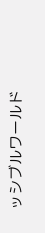ッシブルワールド